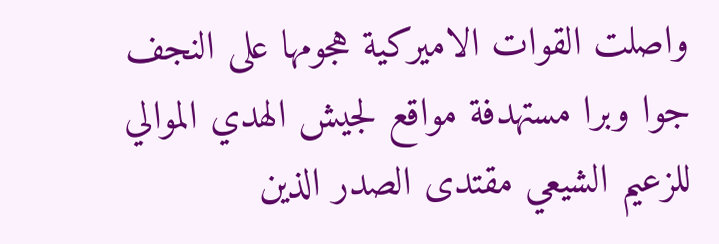واصلت القوات الاميركية هجومها على النجف جوا وبرا مستهدفة مواقع لجيش الهدي الموالي للزعيم الشيعي مقتدى الصدر الذين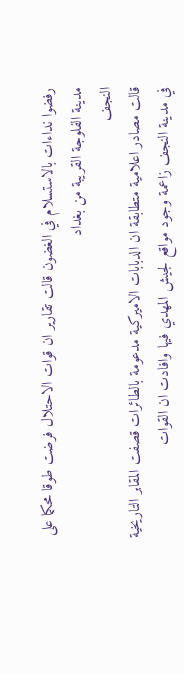رفضوا نداءات بالاستسلام في الغضون قالت تقارير ان قوات الاحتلال فرضت طوقا محكما على مدينة الفلوجة القريبة من بغداد
النجف
قالت مصادر اعلامية متطابقة ان الدبابات الاميركية مدعومة بالطائرات قصفت المقابر التاريخية في مدينة النجف زاعمة وجود مواقع لجيش المهدي فيها وافادت ان القوات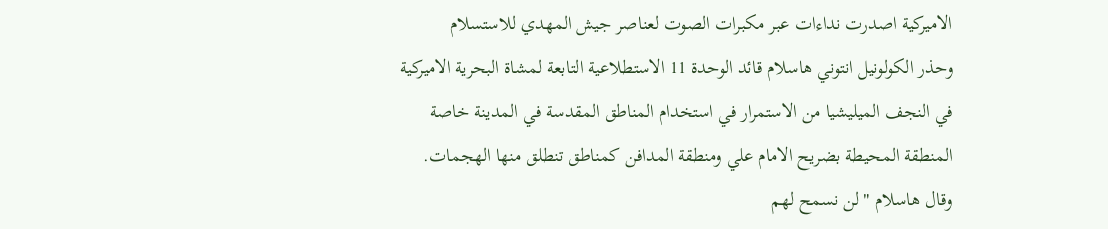الاميركية اصدرت نداءات عبر مكبرات الصوت لعناصر جيش المهدي للاستسلام
وحذر الكولونيل انتوني هاسلام قائد الوحدة 11 الاستطلاعية التابعة لمشاة البحرية الاميركية في النجف الميليشيا من الاستمرار في استخدام المناطق المقدسة في المدينة خاصة المنطقة المحيطة بضريح الامام علي ومنطقة المدافن كمناطق تنطلق منها الهجمات.
وقال هاسلام "لن نسمح لهم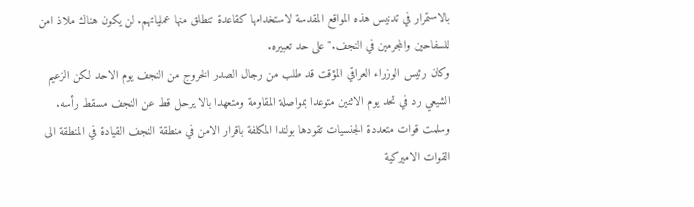بالاستمرار في تدنيس هذه المواقع المقدسة لاستخدامها كقاعدة تنطلق منها عملياتهم. لن يكون هناك ملاذ امن للسفاحين والمجرمين في النجف." على حد تعبيره.
وكان رئيس الوزراء العراقي المؤقت قد طلب من رجال الصدر الخروج من النجف يوم الاحد لكن الزعيم الشيعي رد في تحد يوم الاثنين متوعدا بمواصلة المقاومة ومتعهدا بالا يرحل قط عن النجف مسقط رأسه.
وسلمت قوات متعددة الجنسيات تقودها بولندا المكلفة باقرار الامن في منطقة النجف القيادة في المنطقة الى القوات الاميركية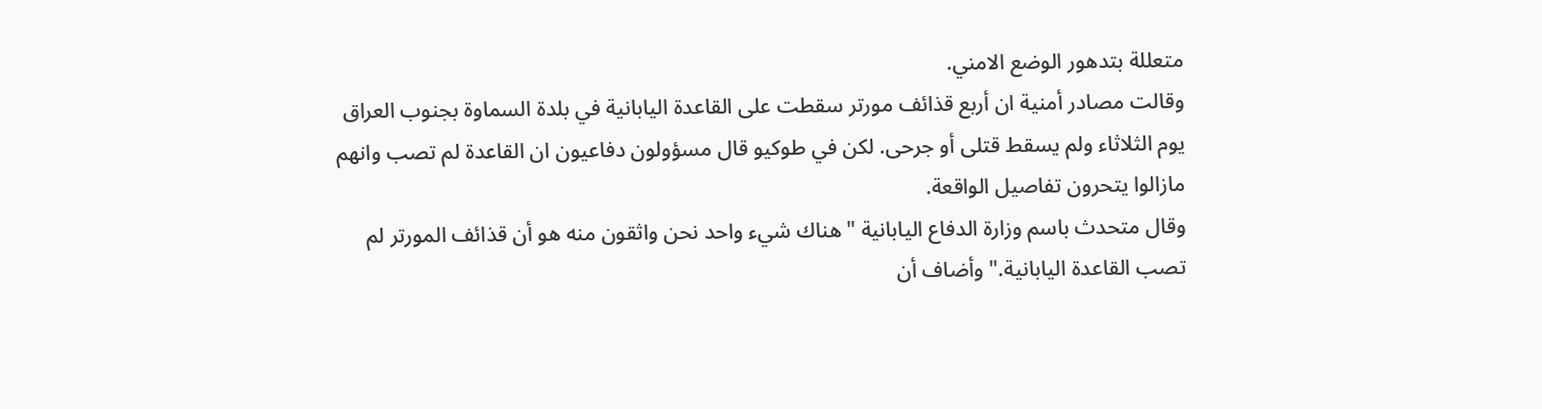متعللة بتدهور الوضع الامني.
وقالت مصادر أمنية ان أربع قذائف مورتر سقطت على القاعدة اليابانية في بلدة السماوة بجنوب العراق يوم الثلاثاء ولم يسقط قتلى أو جرحى. لكن في طوكيو قال مسؤولون دفاعيون ان القاعدة لم تصب وانهم مازالوا يتحرون تفاصيل الواقعة.
وقال متحدث باسم وزارة الدفاع اليابانية "هناك شيء واحد نحن واثقون منه هو أن قذائف المورتر لم تصب القاعدة اليابانية." وأضاف أن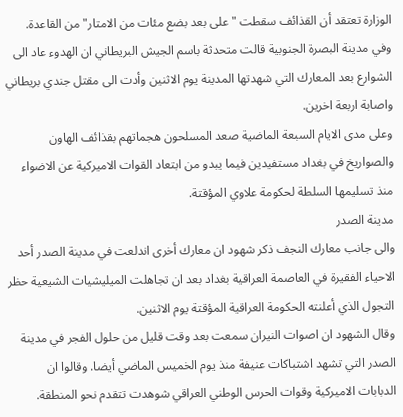الوزارة تعتقد أن القذائف سقطت "على بعد بضع مئات من الامتار" من القاعدة.
وفي مدينة البصرة الجنوبية قالت متحدثة باسم الجيش البريطاني ان الهدوء عاد الى الشوارع بعد المعارك التي شهدتها المدينة يوم الاثنين وأدت الى مقتل جندي بريطاني واصابة اربعة اخرين.
وعلى مدى الايام السبعة الماضية صعد المسلحون هجماتهم بقذائف الهاون والصواريخ في بغداد مستفيدين فيما يبدو من ابتعاد القوات الاميركية عن الاضواء منذ تسليمها السلطة لحكومة علاوي المؤقتة.
مدينة الصدر
والى جانب معارك النجف ذكر شهود ان معارك أخرى اندلعت في مدينة الصدر أحد الاحياء الفقيرة في العاصمة العراقية بغداد بعد ان تجاهلت الميليشيات الشيعية حظر التجول الذي أعلنته الحكومة العراقية المؤقتة يوم الاثنين.
وقال الشهود ان اصوات النيران سمعت بعد وقت قليل من حلول الفجر في مدينة الصدر التي تشهد اشتباكات عنيفة منذ يوم الخميس الماضي أيضا. وقالوا ان الدبابات الاميركية وقوات الحرس الوطني العراقي شوهدت تتقدم نحو المنطقة.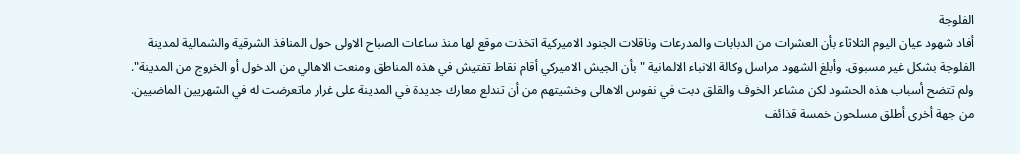الفلوجة
أفاد شهود عيان اليوم الثلاثاء بأن العشرات من الدبابات والمدرعات وناقلات الجنود الاميركية اتخذت موقع لها منذ ساعات الصباح الاولى حول المنافذ الشرقية والشمالية لمدينة الفلوجة بشكل غير مسبوق. وأبلغ الشهود مراسل وكالة الانباء الالمانية "بأن الجيش الاميركي أقام نقاط تفتيش في هذه المناطق ومنعت الاهالي من الدخول أو الخروج من المدينة".
ولم تتضح أسباب هذه الحشود لكن مشاعر الخوف والقلق دبت في نفوس الاهالى وخشيتهم من أن تندلع معارك جديدة في المدينة على غرار ماتعرضت له في الشهريين الماضيين. من جهة أخرى أطلق مسلحون خمسة قذائف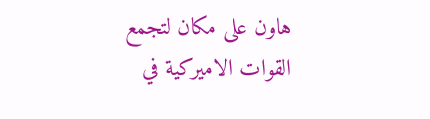هاون على مكان لتجمع القوات الاميركية في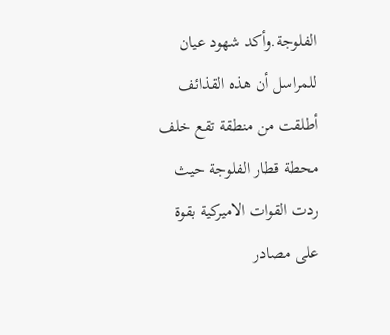الفلوجة.وأكد شهود عيان للمراسل أن هذه القذائف أطلقت من منطقة تقع خلف محطة قطار الفلوجة حيث ردت القوات الاميركية بقوة على مصادر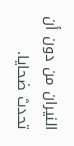النيران من دون أن تحدث ضحايا.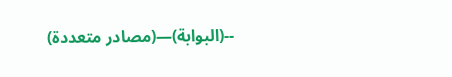--(البوابة)—(مصادر متعددة)